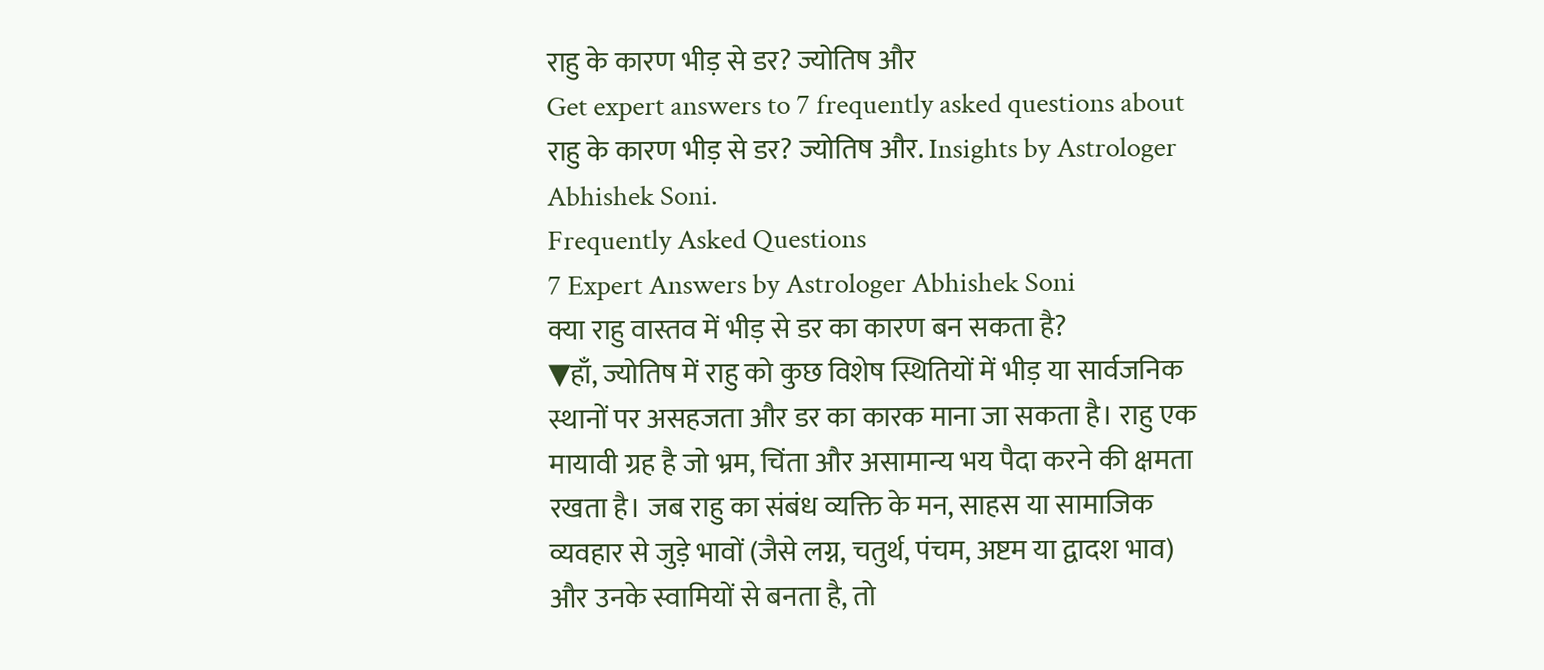राहु के कारण भीड़ से डर? ज्योतिष और
Get expert answers to 7 frequently asked questions about राहु के कारण भीड़ से डर? ज्योतिष और. Insights by Astrologer Abhishek Soni.
Frequently Asked Questions
7 Expert Answers by Astrologer Abhishek Soni
क्या राहु वास्तव में भीड़ से डर का कारण बन सकता है?
▼हाँ, ज्योतिष में राहु को कुछ विशेष स्थितियों में भीड़ या सार्वजनिक स्थानों पर असहजता और डर का कारक माना जा सकता है। राहु एक मायावी ग्रह है जो भ्रम, चिंता और असामान्य भय पैदा करने की क्षमता रखता है। जब राहु का संबंध व्यक्ति के मन, साहस या सामाजिक व्यवहार से जुड़े भावों (जैसे लग्न, चतुर्थ, पंचम, अष्टम या द्वादश भाव) और उनके स्वामियों से बनता है, तो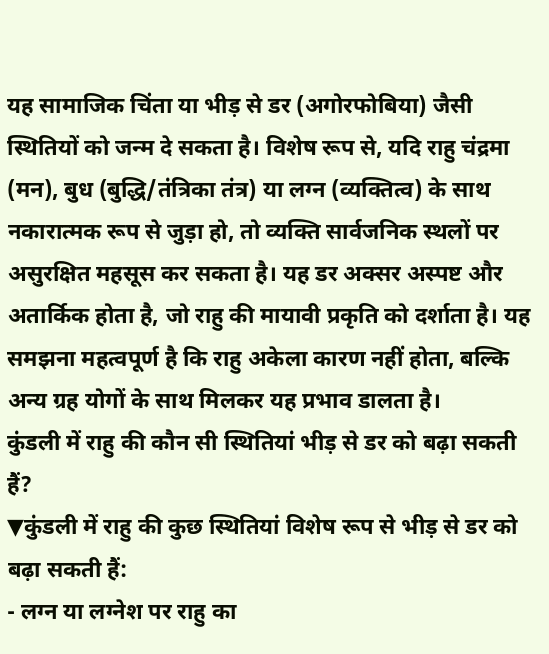यह सामाजिक चिंता या भीड़ से डर (अगोरफोबिया) जैसी स्थितियों को जन्म दे सकता है। विशेष रूप से, यदि राहु चंद्रमा (मन), बुध (बुद्धि/तंत्रिका तंत्र) या लग्न (व्यक्तित्व) के साथ नकारात्मक रूप से जुड़ा हो, तो व्यक्ति सार्वजनिक स्थलों पर असुरक्षित महसूस कर सकता है। यह डर अक्सर अस्पष्ट और अतार्किक होता है, जो राहु की मायावी प्रकृति को दर्शाता है। यह समझना महत्वपूर्ण है कि राहु अकेला कारण नहीं होता, बल्कि अन्य ग्रह योगों के साथ मिलकर यह प्रभाव डालता है।
कुंडली में राहु की कौन सी स्थितियां भीड़ से डर को बढ़ा सकती हैं?
▼कुंडली में राहु की कुछ स्थितियां विशेष रूप से भीड़ से डर को बढ़ा सकती हैं:
- लग्न या लग्नेश पर राहु का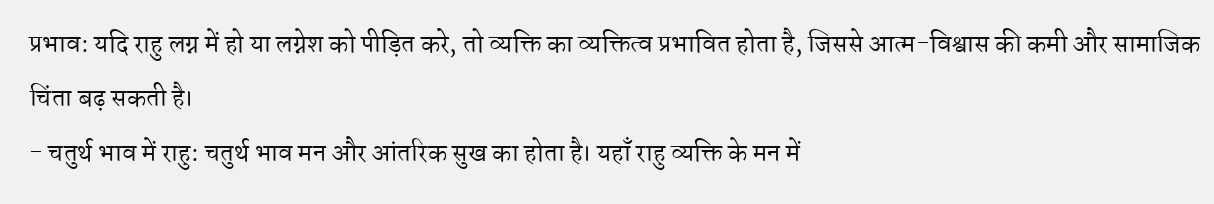प्रभाव: यदि राहु लग्न में हो या लग्नेश को पीड़ित करे, तो व्यक्ति का व्यक्तित्व प्रभावित होता है, जिससे आत्म-विश्वास की कमी और सामाजिक चिंता बढ़ सकती है।
- चतुर्थ भाव में राहु: चतुर्थ भाव मन और आंतरिक सुख का होता है। यहाँ राहु व्यक्ति के मन में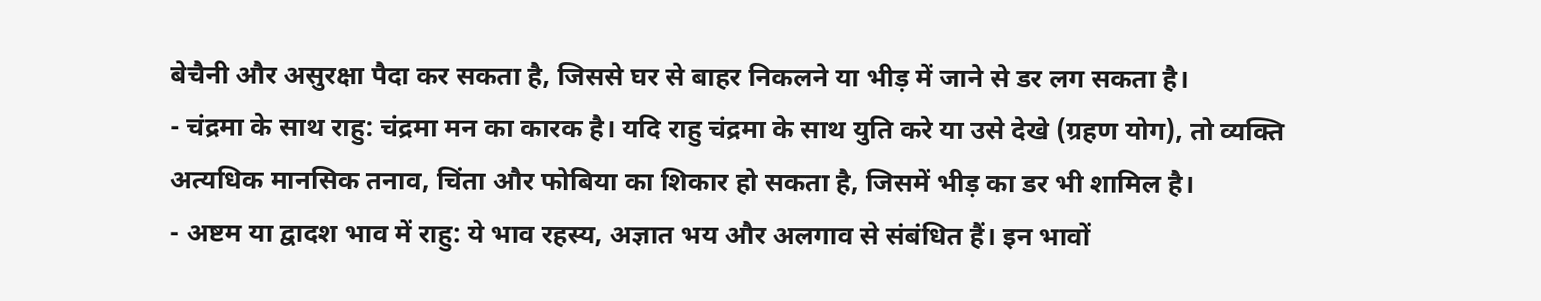बेचैनी और असुरक्षा पैदा कर सकता है, जिससे घर से बाहर निकलने या भीड़ में जाने से डर लग सकता है।
- चंद्रमा के साथ राहु: चंद्रमा मन का कारक है। यदि राहु चंद्रमा के साथ युति करे या उसे देखे (ग्रहण योग), तो व्यक्ति अत्यधिक मानसिक तनाव, चिंता और फोबिया का शिकार हो सकता है, जिसमें भीड़ का डर भी शामिल है।
- अष्टम या द्वादश भाव में राहु: ये भाव रहस्य, अज्ञात भय और अलगाव से संबंधित हैं। इन भावों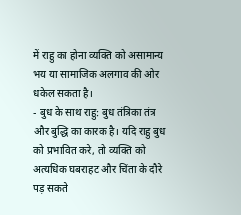में राहु का होना व्यक्ति को असामान्य भय या सामाजिक अलगाव की ओर धकेल सकता है।
- बुध के साथ राहु: बुध तंत्रिका तंत्र और बुद्धि का कारक है। यदि राहु बुध को प्रभावित करे, तो व्यक्ति को अत्यधिक घबराहट और चिंता के दौरे पड़ सकते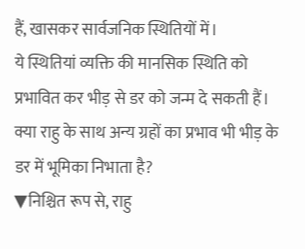हैं, खासकर सार्वजनिक स्थितियों में।
ये स्थितियां व्यक्ति की मानसिक स्थिति को प्रभावित कर भीड़ से डर को जन्म दे सकती हैं।
क्या राहु के साथ अन्य ग्रहों का प्रभाव भी भीड़ के डर में भूमिका निभाता है?
▼निश्चित रूप से, राहु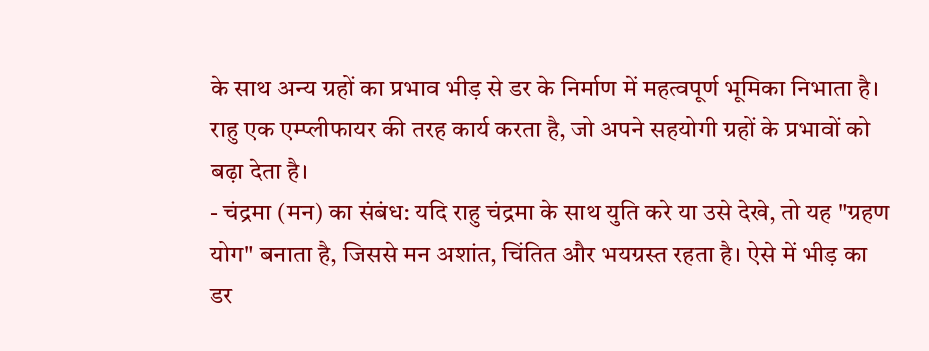के साथ अन्य ग्रहों का प्रभाव भीड़ से डर के निर्माण में महत्वपूर्ण भूमिका निभाता है। राहु एक एम्प्लीफायर की तरह कार्य करता है, जो अपने सहयोगी ग्रहों के प्रभावों को बढ़ा देता है।
- चंद्रमा (मन) का संबंध: यदि राहु चंद्रमा के साथ युति करे या उसे देखे, तो यह "ग्रहण योग" बनाता है, जिससे मन अशांत, चिंतित और भयग्रस्त रहता है। ऐसे में भीड़ का डर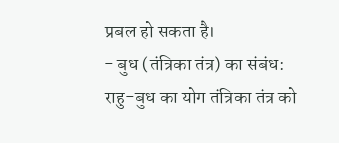प्रबल हो सकता है।
- बुध (तंत्रिका तंत्र) का संबंध: राहु-बुध का योग तंत्रिका तंत्र को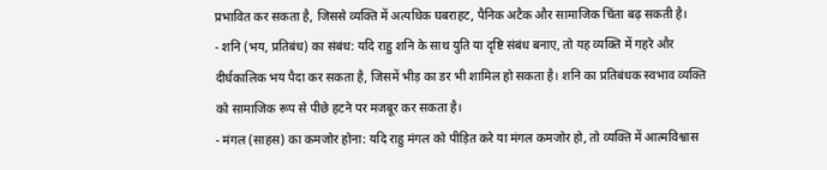प्रभावित कर सकता है, जिससे व्यक्ति में अत्यधिक घबराहट, पैनिक अटैक और सामाजिक चिंता बढ़ सकती है।
- शनि (भय, प्रतिबंध) का संबंध: यदि राहु शनि के साथ युति या दृष्टि संबंध बनाए, तो यह व्यक्ति में गहरे और दीर्घकालिक भय पैदा कर सकता है, जिसमें भीड़ का डर भी शामिल हो सकता है। शनि का प्रतिबंधक स्वभाव व्यक्ति को सामाजिक रूप से पीछे हटने पर मजबूर कर सकता है।
- मंगल (साहस) का कमजोर होना: यदि राहु मंगल को पीड़ित करे या मंगल कमजोर हो, तो व्यक्ति में आत्मविश्वास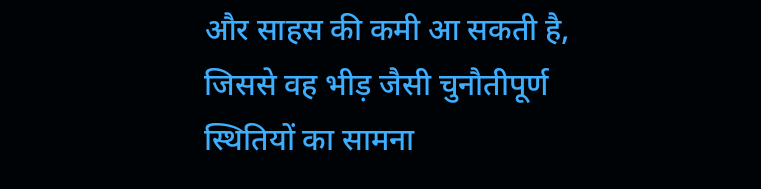और साहस की कमी आ सकती है, जिससे वह भीड़ जैसी चुनौतीपूर्ण स्थितियों का सामना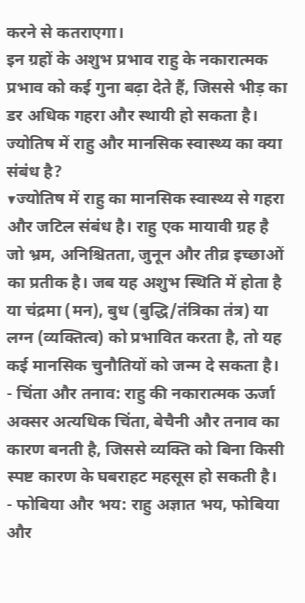करने से कतराएगा।
इन ग्रहों के अशुभ प्रभाव राहु के नकारात्मक प्रभाव को कई गुना बढ़ा देते हैं, जिससे भीड़ का डर अधिक गहरा और स्थायी हो सकता है।
ज्योतिष में राहु और मानसिक स्वास्थ्य का क्या संबंध है?
▼ज्योतिष में राहु का मानसिक स्वास्थ्य से गहरा और जटिल संबंध है। राहु एक मायावी ग्रह है जो भ्रम, अनिश्चितता, जुनून और तीव्र इच्छाओं का प्रतीक है। जब यह अशुभ स्थिति में होता है या चंद्रमा (मन), बुध (बुद्धि/तंत्रिका तंत्र) या लग्न (व्यक्तित्व) को प्रभावित करता है, तो यह कई मानसिक चुनौतियों को जन्म दे सकता है।
- चिंता और तनाव: राहु की नकारात्मक ऊर्जा अक्सर अत्यधिक चिंता, बेचैनी और तनाव का कारण बनती है, जिससे व्यक्ति को बिना किसी स्पष्ट कारण के घबराहट महसूस हो सकती है।
- फोबिया और भय: राहु अज्ञात भय, फोबिया और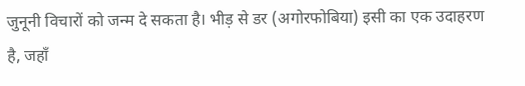जुनूनी विचारों को जन्म दे सकता है। भीड़ से डर (अगोरफोबिया) इसी का एक उदाहरण है, जहाँ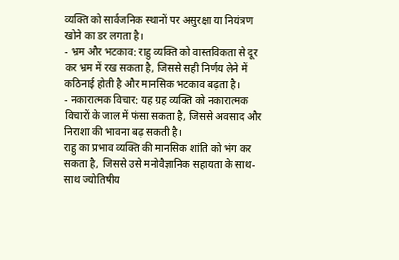व्यक्ति को सार्वजनिक स्थानों पर असुरक्षा या नियंत्रण खोने का डर लगता है।
- भ्रम और भटकाव: राहु व्यक्ति को वास्तविकता से दूर कर भ्रम में रख सकता है, जिससे सही निर्णय लेने में कठिनाई होती है और मानसिक भटकाव बढ़ता है।
- नकारात्मक विचार: यह ग्रह व्यक्ति को नकारात्मक विचारों के जाल में फंसा सकता है, जिससे अवसाद और निराशा की भावना बढ़ सकती है।
राहु का प्रभाव व्यक्ति की मानसिक शांति को भंग कर सकता है, जिससे उसे मनोवैज्ञानिक सहायता के साथ-साथ ज्योतिषीय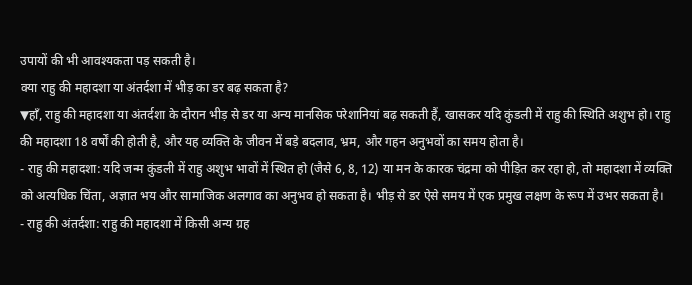उपायों की भी आवश्यकता पड़ सकती है।
क्या राहु की महादशा या अंतर्दशा में भीड़ का डर बढ़ सकता है?
▼हाँ, राहु की महादशा या अंतर्दशा के दौरान भीड़ से डर या अन्य मानसिक परेशानियां बढ़ सकती हैं, खासकर यदि कुंडली में राहु की स्थिति अशुभ हो। राहु की महादशा 18 वर्षों की होती है, और यह व्यक्ति के जीवन में बड़े बदलाव, भ्रम, और गहन अनुभवों का समय होता है।
- राहु की महादशा: यदि जन्म कुंडली में राहु अशुभ भावों में स्थित हो (जैसे 6, 8, 12) या मन के कारक चंद्रमा को पीड़ित कर रहा हो, तो महादशा में व्यक्ति को अत्यधिक चिंता, अज्ञात भय और सामाजिक अलगाव का अनुभव हो सकता है। भीड़ से डर ऐसे समय में एक प्रमुख लक्षण के रूप में उभर सकता है।
- राहु की अंतर्दशा: राहु की महादशा में किसी अन्य ग्रह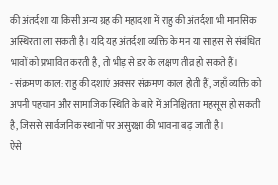की अंतर्दशा या किसी अन्य ग्रह की महादशा में राहु की अंतर्दशा भी मानसिक अस्थिरता ला सकती है। यदि यह अंतर्दशा व्यक्ति के मन या साहस से संबंधित भावों को प्रभावित करती है, तो भीड़ से डर के लक्षण तीव्र हो सकते हैं।
- संक्रमण काल: राहु की दशाएं अक्सर संक्रमण काल होती हैं, जहाँ व्यक्ति को अपनी पहचान और सामाजिक स्थिति के बारे में अनिश्चितता महसूस हो सकती है, जिससे सार्वजनिक स्थानों पर असुरक्षा की भावना बढ़ जाती है।
ऐसे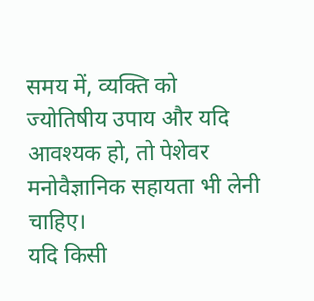समय में, व्यक्ति को ज्योतिषीय उपाय और यदि आवश्यक हो, तो पेशेवर मनोवैज्ञानिक सहायता भी लेनी चाहिए।
यदि किसी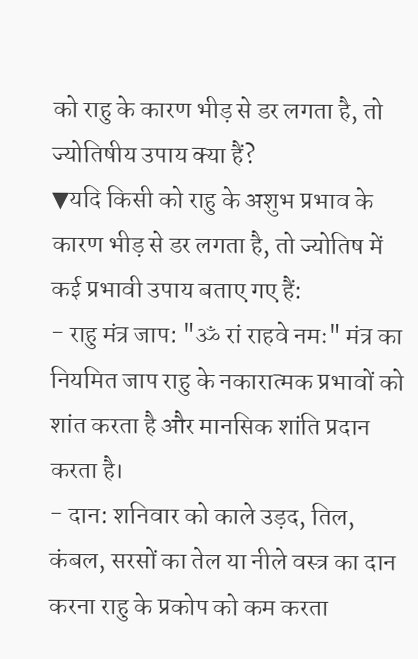को राहु के कारण भीड़ से डर लगता है, तो ज्योतिषीय उपाय क्या हैं?
▼यदि किसी को राहु के अशुभ प्रभाव के कारण भीड़ से डर लगता है, तो ज्योतिष में कई प्रभावी उपाय बताए गए हैं:
- राहु मंत्र जाप: "ॐ रां राहवे नमः" मंत्र का नियमित जाप राहु के नकारात्मक प्रभावों को शांत करता है और मानसिक शांति प्रदान करता है।
- दान: शनिवार को काले उड़द, तिल, कंबल, सरसों का तेल या नीले वस्त्र का दान करना राहु के प्रकोप को कम करता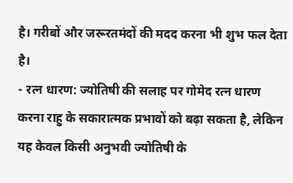है। गरीबों और जरूरतमंदों की मदद करना भी शुभ फल देता है।
- रत्न धारण: ज्योतिषी की सलाह पर गोमेद रत्न धारण करना राहु के सकारात्मक प्रभावों को बढ़ा सकता है, लेकिन यह केवल किसी अनुभवी ज्योतिषी के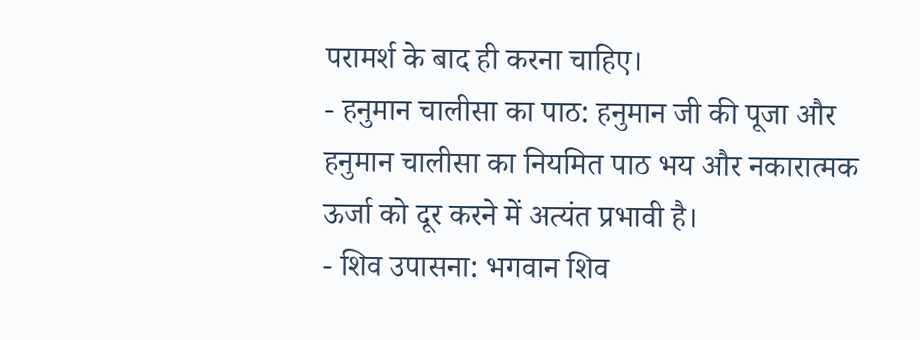परामर्श के बाद ही करना चाहिए।
- हनुमान चालीसा का पाठ: हनुमान जी की पूजा और हनुमान चालीसा का नियमित पाठ भय और नकारात्मक ऊर्जा को दूर करने में अत्यंत प्रभावी है।
- शिव उपासना: भगवान शिव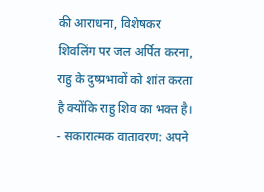की आराधना, विशेषकर शिवलिंग पर जल अर्पित करना, राहु के दुष्प्रभावों को शांत करता है क्योंकि राहु शिव का भक्त है।
- सकारात्मक वातावरण: अपने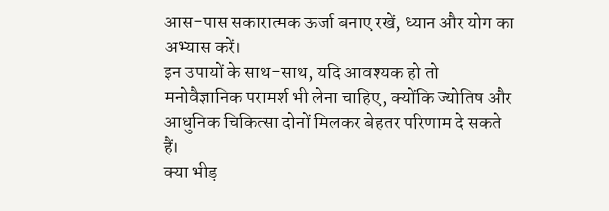आस-पास सकारात्मक ऊर्जा बनाए रखें, ध्यान और योग का अभ्यास करें।
इन उपायों के साथ-साथ, यदि आवश्यक हो तो मनोवैज्ञानिक परामर्श भी लेना चाहिए, क्योंकि ज्योतिष और आधुनिक चिकित्सा दोनों मिलकर बेहतर परिणाम दे सकते हैं।
क्या भीड़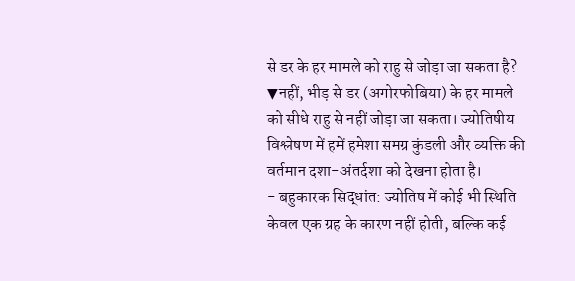से डर के हर मामले को राहु से जोड़ा जा सकता है?
▼नहीं, भीड़ से डर (अगोरफोबिया) के हर मामले को सीधे राहु से नहीं जोड़ा जा सकता। ज्योतिषीय विश्लेषण में हमें हमेशा समग्र कुंडली और व्यक्ति की वर्तमान दशा-अंतर्दशा को देखना होता है।
- बहुकारक सिद्धांत: ज्योतिष में कोई भी स्थिति केवल एक ग्रह के कारण नहीं होती, बल्कि कई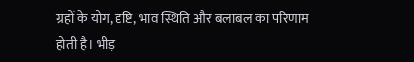ग्रहों के योग, दृष्टि, भाव स्थिति और बलाबल का परिणाम होती है। भीड़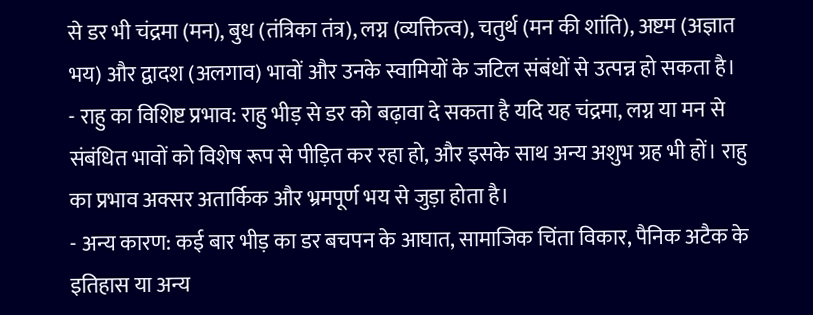से डर भी चंद्रमा (मन), बुध (तंत्रिका तंत्र), लग्न (व्यक्तित्व), चतुर्थ (मन की शांति), अष्टम (अज्ञात भय) और द्वादश (अलगाव) भावों और उनके स्वामियों के जटिल संबंधों से उत्पन्न हो सकता है।
- राहु का विशिष्ट प्रभाव: राहु भीड़ से डर को बढ़ावा दे सकता है यदि यह चंद्रमा, लग्न या मन से संबंधित भावों को विशेष रूप से पीड़ित कर रहा हो, और इसके साथ अन्य अशुभ ग्रह भी हों। राहु का प्रभाव अक्सर अतार्किक और भ्रमपूर्ण भय से जुड़ा होता है।
- अन्य कारण: कई बार भीड़ का डर बचपन के आघात, सामाजिक चिंता विकार, पैनिक अटैक के इतिहास या अन्य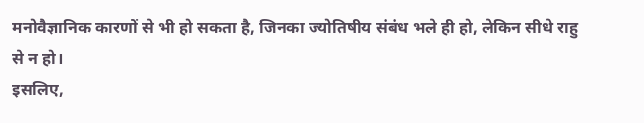मनोवैज्ञानिक कारणों से भी हो सकता है, जिनका ज्योतिषीय संबंध भले ही हो, लेकिन सीधे राहु से न हो।
इसलिए,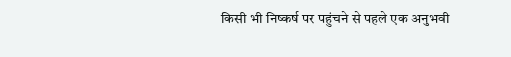किसी भी निष्कर्ष पर पहुंचने से पहले एक अनुभवी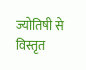ज्योतिषी से विस्तृत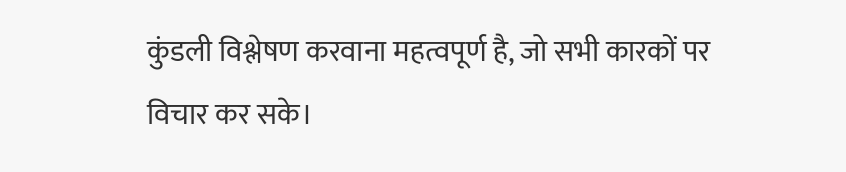कुंडली विश्लेषण करवाना महत्वपूर्ण है, जो सभी कारकों पर विचार कर सके।